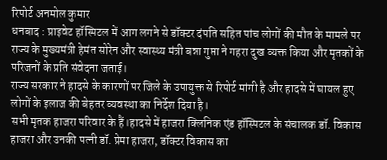रिपोर्ट अनमोल कुमार
धनबाद : प्राइवेट हॉस्पिटल में आग लगने से डॉक्टर दंपति सहित पांच लोगों की मौत के मामले पर राज्य के मुख्यमंत्री हेमंत सोरेन और स्वास्थ्य मंत्री बन्ना गुप्ता ने गहरा दुख व्यक्त किया और मृतकों के परिजनों के प्रति संवेदना जताई।
राज्य सरकार ने हादसे के कारणों पर जिले के उपायुक्त से रिपोर्ट मांगी है और हादसे में घायल हुए लोगों के इलाज की बेहतर व्यवस्था का निर्देश दिया है।
सभी मृतक हाजरा परिवार के हैं।हादसे में हाजरा क्लिनिक एंड हॉस्पिटल के संचालक डॉ. विकास हाजरा और उनकी पत्नी डॉ. प्रेमा हाजरा, डॉक्टर विकास का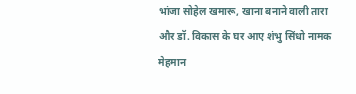भांजा सोहेल खमारू, खाना बनाने वाली तारा और डॉ. विकास के घर आए शंभु सिंधो नामक मेहमान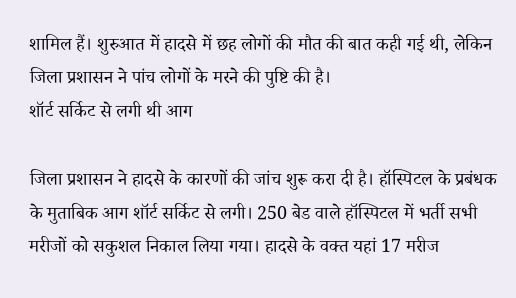शामिल हैं। शुरुआत में हादसे में छह लोगों की मौत की बात कही गई थी, लेकिन जिला प्रशासन ने पांच लोगों के मरने की पुष्टि की है।
शॉर्ट सर्किट से लगी थी आग

जिला प्रशासन ने हादसे के कारणों की जांच शुरू करा दी है। हॉस्पिटल के प्रबंधक के मुताबिक आग शॉर्ट सर्किट से लगी। 250 बेड वाले हॉस्पिटल में भर्ती सभी मरीजों को सकुशल निकाल लिया गया। हादसे के वक्त यहां 17 मरीज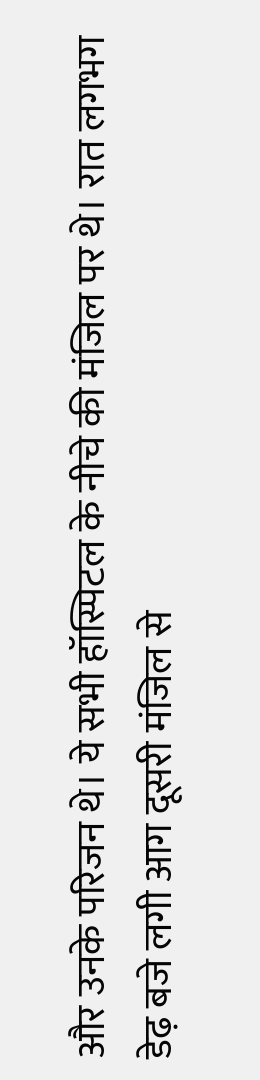और उनके परिजन थे। ये सभी हॉस्पिटल के नीचे की मंजिल पर थे। रात लगभग डेढ़ बजे लगी आग दूसरी मंजिल से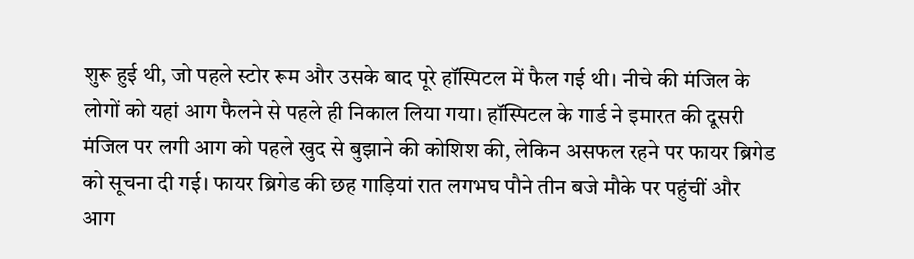शुरू हुई थी, जो पहले स्टोर रूम और उसके बाद पूरे हॉस्पिटल में फैल गई थी। नीचे की मंजिल के लोगों को यहां आग फैलने से पहले ही निकाल लिया गया। हॉस्पिटल के गार्ड ने इमारत की दूसरी मंजिल पर लगी आग को पहले खुद से बुझाने की कोशिश की, लेकिन असफल रहने पर फायर ब्रिगेड को सूचना दी गई। फायर ब्रिगेड की छह गाड़ियां रात लगभघ पौने तीन बजे मौके पर पहुंचीं और आग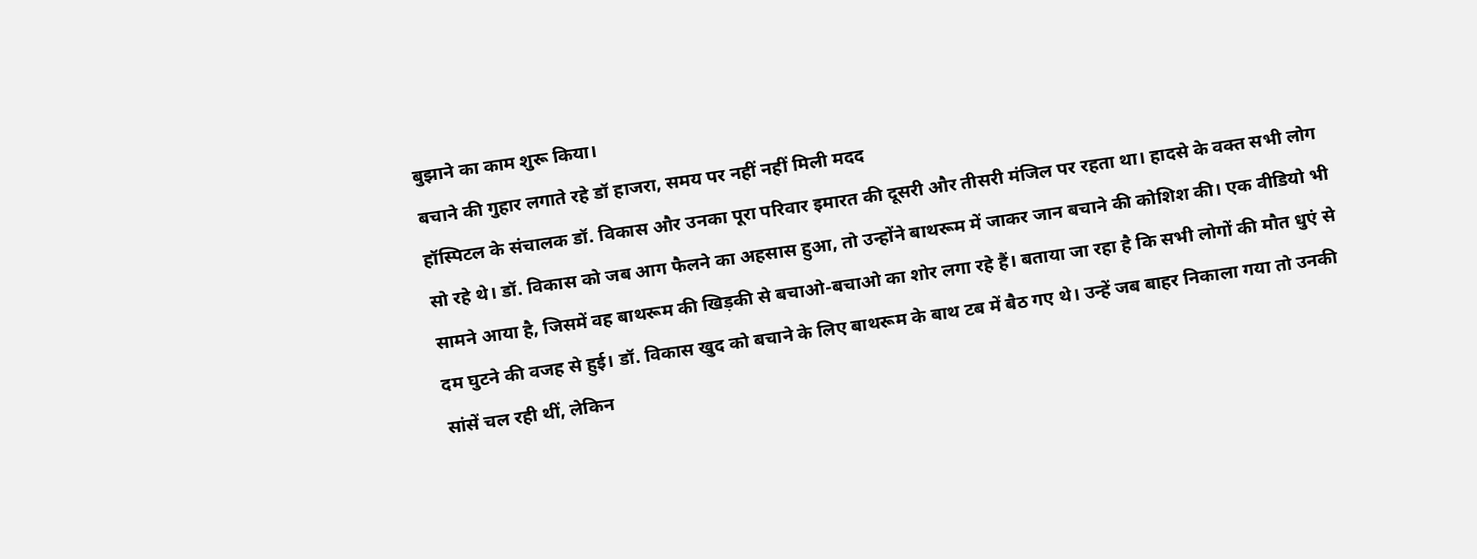बुझाने का काम शुरू किया।
बचाने की गुहार लगाते रहे डॉ हाजरा, समय पर नहीं नहीं मिली मदद
हॉस्पिटल के संचालक डॉ. विकास और उनका पूरा परिवार इमारत की दूसरी और तीसरी मंजिल पर रहता था। हादसे के वक्त सभी लोग सो रहे थे। डॉ. विकास को जब आग फैलने का अहसास हुआ, तो उन्होंने बाथरूम में जाकर जान बचाने की कोशिश की। एक वीडियो भी सामने आया है, जिसमें वह बाथरूम की खिड़की से बचाओ-बचाओ का शोर लगा रहे हैं। बताया जा रहा है कि सभी लोगों की मौत धुएं से दम घुटने की वजह से हुई। डॉ. विकास खुद को बचाने के लिए बाथरूम के बाथ टब में बैठ गए थे। उन्हें जब बाहर निकाला गया तो उनकी सांसें चल रही थीं, लेकिन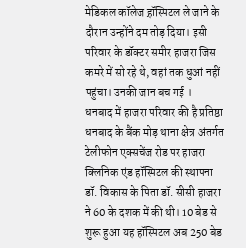मेडिकल कॉलेज ह़ॉस्पिटल ले जाने के दौरान उन्होंने दम तोड़ दिया। इसी परिवार के डॉक्टर समीर हाजरा जिस कमरे में सो रहे थे, वहां तक धुआं नहीं पहुंचा। उनकी जान बच गई ।
धनबाद में हाजरा परिवार की है प्रतिष्ठा
धनबाद के बैंक मोड़ थाना क्षेत्र अंतर्गत टेलीफोन एक्सचेंज रोड पर हाजरा क्लिनिक एंड हॉस्पिटल की स्थापना डॉ. विकास के पिता डॉ. सीसी हाजरा ने 60 के दशक में की थी। 10 बेड से शुरू हुआ यह हॉस्पिटल अब 250 बेड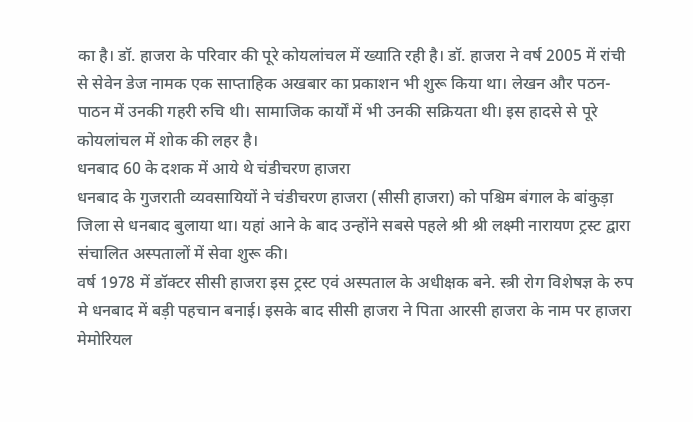का है। डॉ. हाजरा के परिवार की पूरे कोयलांचल में ख्याति रही है। डॉ. हाजरा ने वर्ष 2005 में रांची से सेवेन डेज नामक एक साप्ताहिक अखबार का प्रकाशन भी शुरू किया था। लेखन और पठन-पाठन में उनकी गहरी रुचि थी। सामाजिक कार्यों में भी उनकी सक्रियता थी। इस हादसे से पूरे कोयलांचल में शोक की लहर है।
धनबाद 60 के दशक में आये थे चंडीचरण हाजरा
धनबाद के गुजराती व्यवसायियों ने चंडीचरण हाजरा (सीसी हाजरा) को पश्चिम बंगाल के बांकुड़ा जिला से धनबाद बुलाया था। यहां आने के बाद उन्होंने सबसे पहले श्री श्री लक्ष्मी नारायण ट्रस्ट द्वारा संचालित अस्पतालों में सेवा शुरू की।
वर्ष 1978 में डॉक्टर सीसी हाजरा इस ट्रस्ट एवं अस्पताल के अधीक्षक बने. स्त्री रोग विशेषज्ञ के रुप मे धनबाद में बड़ी पहचान बनाई। इसके बाद सीसी हाजरा ने पिता आरसी हाजरा के नाम पर हाजरा मेमोरियल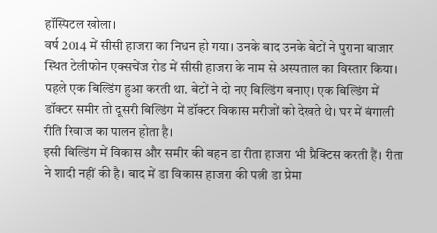हॉस्पिटल खोला।
वर्ष 2014 में सीसी हाजरा का निधन हो गया। उनके बाद उनके बेटों ने पुराना बाजार स्थित टेलीफोन एक्सचेंज रोड में सीसी हाजरा के नाम से अस्पताल का विस्तार किया। पहले एक बिल्डिंग हुआ करती था. बेटों ने दो नए बिल्डिंग बनाए। एक बिल्डिंग में डॉक्टर समीर तो दूसरी बिल्डिंग में डॉक्टर विकास मरीजों को देखते थे। घर में बंगाली रीति रिवाज का पालन होता है।
इसी बिल्डिंग में विकास और समीर की बहन डा रीता हाजरा भी प्रैक्टिस करती हैं। रीता ने शादी नहीं की है। बाद में डा विकास हाजरा की पत्नी डा प्रेमा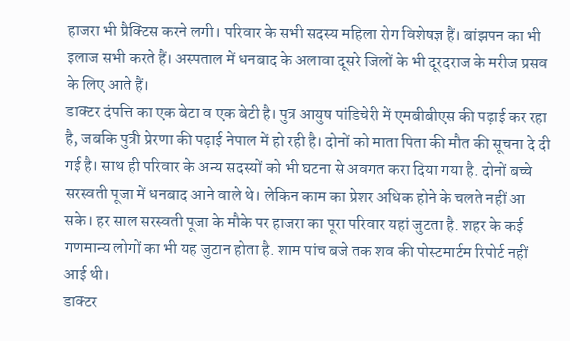हाजरा भी प्रैक्टिस करने लगी। परिवार के सभी सदस्य महिला रोग विशेषज्ञ हैं। बांझपन का भी इलाज सभी करते हैं। अस्पताल में धनबाद के अलावा दूसरे जिलों के भी दूरदराज के मरीज प्रसव के लिए आते हैं।
डाक्टर दंपत्ति का एक बेटा व एक बेटी है। पुत्र आयुष पांडिचेरी में एमबीबीएस की पढ़ाई कर रहा है, जबकि पुत्री प्रेरणा की पढ़ाई नेपाल में हो रही है। दोनों को माता पिता की मौत की सूचना दे दी गई है। साथ ही परिवार के अन्य सदस्यों को भी घटना से अवगत करा दिया गया है. दोनों बच्चे सरस्वती पूजा में धनबाद आने वाले थे। लेकिन काम का प्रेशर अधिक होने के चलते नहीं आ सके। हर साल सरस्वती पूजा के मौके पर हाजरा का पूरा परिवार यहां जुटता है. शहर के कई गणमान्य लोगों का भी यह जुटान होता है. शाम पांच बजे तक शव की पोस्टमार्टम रिपोर्ट नहीं आई थी।
डाक्टर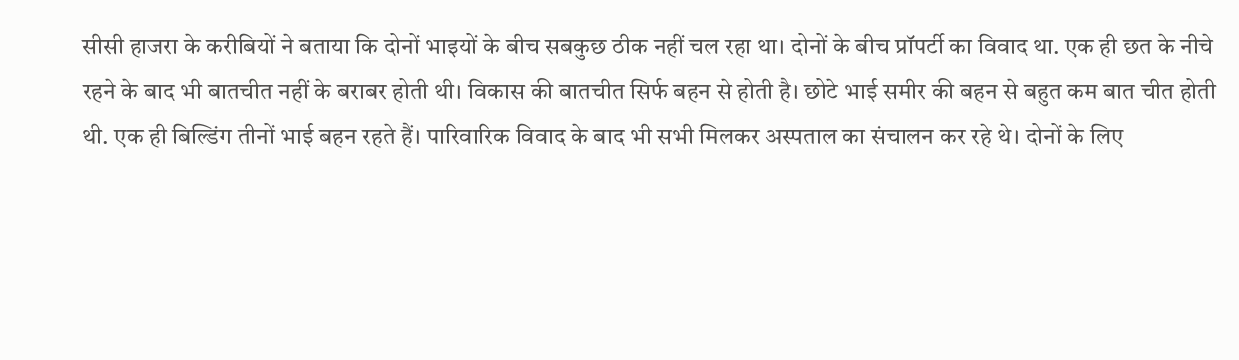सीसी हाजरा के करीबियों ने बताया कि दोनों भाइयों के बीच सबकुछ ठीक नहीं चल रहा था। दोनों के बीच प्रॉपर्टी का विवाद था. एक ही छत के नीचे रहने के बाद भी बातचीत नहीं के बराबर होती थी। विकास की बातचीत सिर्फ बहन से होती है। छोटे भाई समीर की बहन से बहुत कम बात चीत होती थी. एक ही बिल्डिंग तीनों भाई बहन रहते हैं। पारिवारिक विवाद के बाद भी सभी मिलकर अस्पताल का संचालन कर रहे थे। दोनों के लिए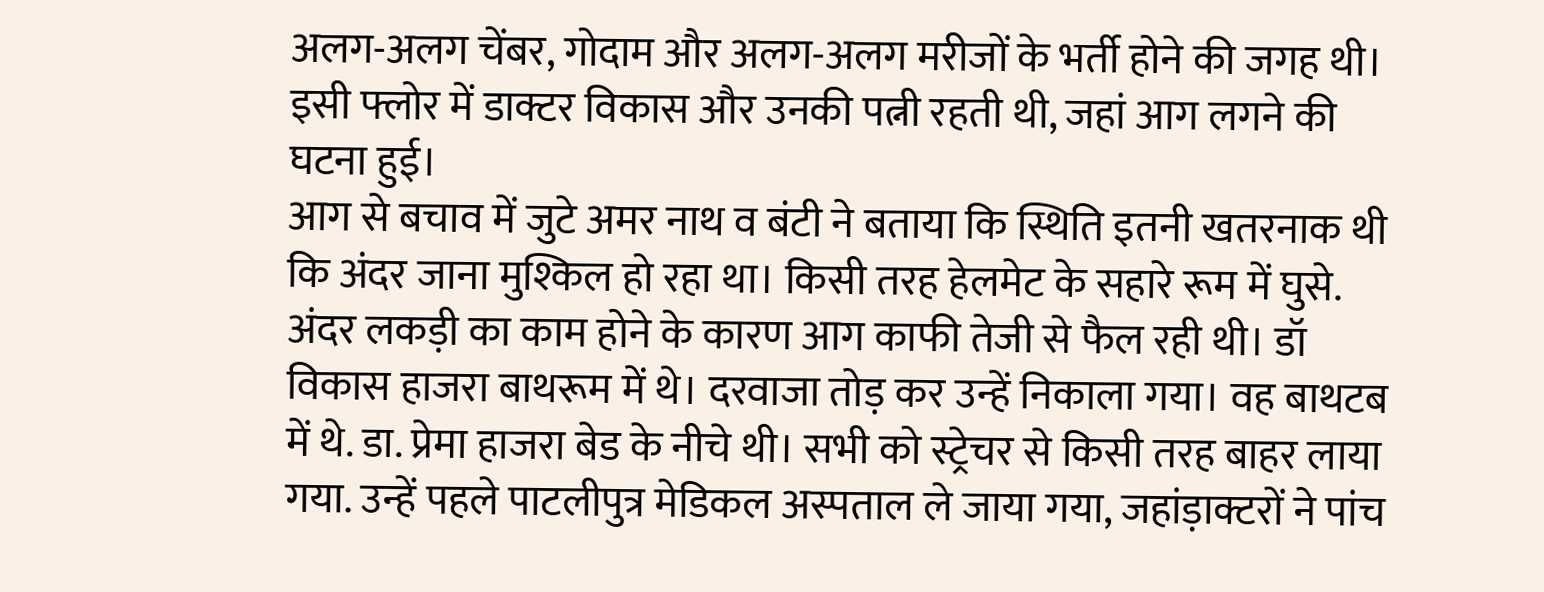अलग-अलग चेंबर, गोदाम और अलग-अलग मरीजों के भर्ती होने की जगह थी। इसी फ्लोर में डाक्टर विकास और उनकी पत्नी रहती थी, जहां आग लगने की घटना हुई।
आग से बचाव में जुटे अमर नाथ व बंटी ने बताया कि स्थिति इतनी खतरनाक थी कि अंदर जाना मुश्किल हो रहा था। किसी तरह हेलमेट के सहारे रूम में घुसे. अंदर लकड़ी का काम होने के कारण आग काफी तेजी से फैल रही थी। डॉ विकास हाजरा बाथरूम में थे। दरवाजा तोड़ कर उन्हें निकाला गया। वह बाथटब में थे. डा. प्रेमा हाजरा बेड के नीचे थी। सभी को स्ट्रेचर से किसी तरह बाहर लाया गया. उन्हें पहले पाटलीपुत्र मेडिकल अस्पताल ले जाया गया, जहांड़ाक्टरों ने पांच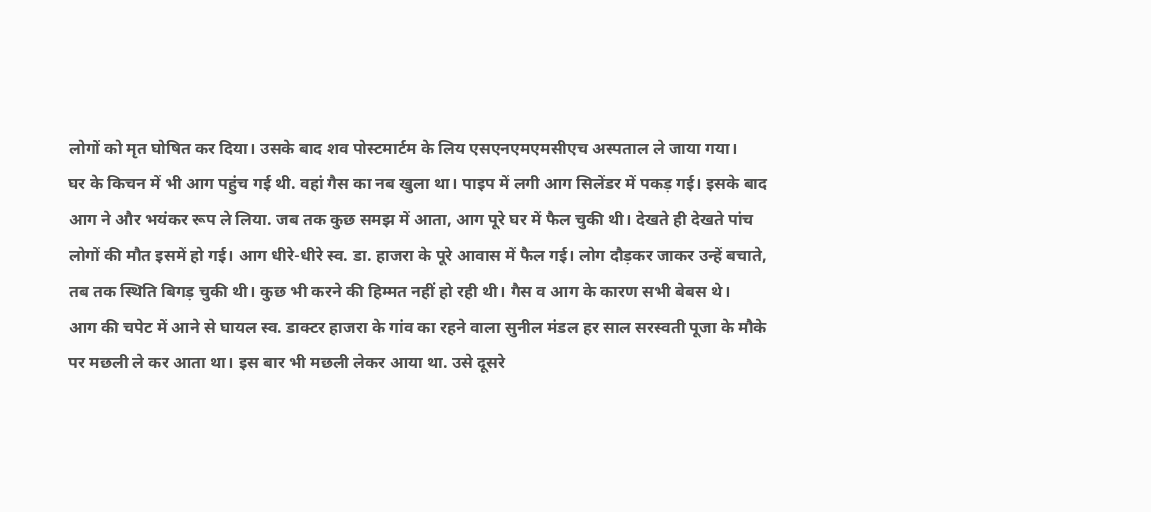लोगों को मृत घोषित कर दिया। उसके बाद शव पोस्टमार्टम के लिय एसएनएमएमसीएच अस्पताल ले जाया गया।
घर के किचन में भी आग पहुंच गई थी. वहां गैस का नब खुला था। पाइप में लगी आग सिलेंडर में पकड़ गई। इसके बाद आग ने और भयंकर रूप ले लिया. जब तक कुछ समझ में आता, आग पूरे घर में फैल चुकी थी। देखते ही देखते पांच लोगों की मौत इसमें हो गई। आग धीरे-धीरे स्व. डा. हाजरा के पूरे आवास में फैल गई। लोग दौड़कर जाकर उन्हें बचाते, तब तक स्थिति बिगड़ चुकी थी। कुछ भी करने की हिम्मत नहीं हो रही थी। गैस व आग के कारण सभी बेबस थे।
आग की चपेट में आने से घायल स्व. डाक्टर हाजरा के गांव का रहने वाला सुनील मंडल हर साल सरस्वती पूजा के मौके पर मछली ले कर आता था। इस बार भी मछली लेकर आया था. उसे दूसरे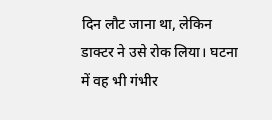दिन लौट जाना था, लेकिन डाक्टर ने उसे रोक लिया। घटना में वह भी गंभीर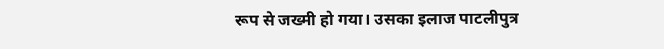रूप से जख्मी हो गया। उसका इलाज पाटलीपुत्र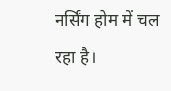नर्सिंग होम में चल रहा है।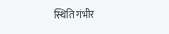स्थिति गंभीर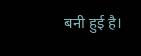बनी हुई है।